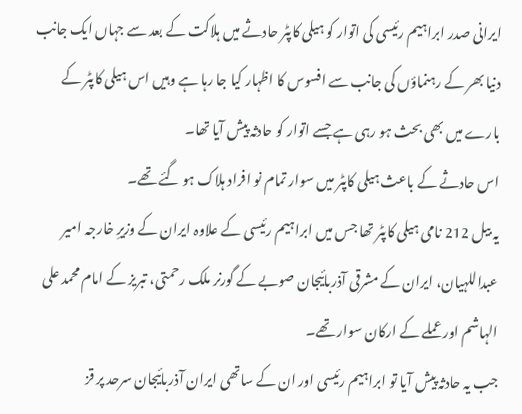ایرانی صدر ابراہیم رئیسی کی اتوار کو ہیلی کاپٹر حادثے میں ہلاکت کے بعد سے جہاں ایک جانب دنیا بھر کے رہنماؤں کی جانب سے افسوس کا اظہار کیا جا رہا ہے وہیں اس ہیلی کاپٹر کے بارے میں بھی بحث ہو رہی ہے جسے اتوار کو حادثہ پیش آیا تھا۔
اس حادثے کے باعث ہیلی کاپٹر میں سوار تمام نو افراد ہلاک ہو گئے تھے۔
یہ بیل 212 نامی ہیلی کاپٹر تھا جس میں ابراہیم رئیسی کے علاوہ ایران کے وزیرِ خارجہ امیر عبداللہیان، ایران کے مشرقی آذربائیجان صوبے کے گورنر ملک رحمتی، تبریز کے امام محمد علی الہاشم اور عملے کے ارکان سوار تھے۔
جب یہ حادثہ پیش آیا تو ابراہیم رئیسی اور ان کے ساتھی ایران آذربائیجان سرحد پر قز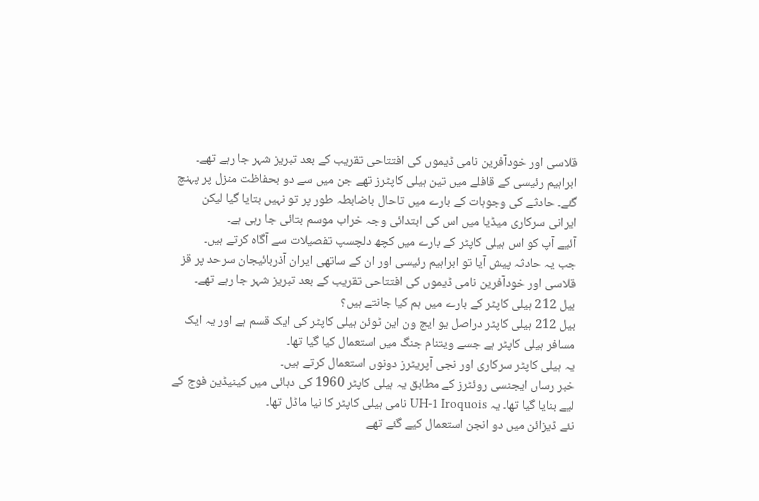قلاسی اور خودآفرین نامی ڈیموں کی افتتاحی تقریب کے بعد تبریز شہر جا رہے تھے۔
ابراہیم رئیسی کے قافلے میں تین ہیلی کاپٹرز تھے جن میں سے دو بحفاظت منزل پر پہنچ گئے۔ حادثے کی وجوہات کے بارے میں تاحال باضابطہ طور پر تو نہیں بتایا گیا لیکن ایرانی سرکاری میڈیا میں اس کی ابتدائی وجہ خراب موسم بتائی جا رہی ہے۔
آئیے آپ کو اس ہیلی کاپٹر کے بارے میں کچھ دلچسپ تفصیلات سے آگاہ کرتے ہیں۔
جب یہ حادثہ پیش آیا تو ابراہیم رئیسی اور ان کے ساتھی ایران آذربائیجان سرحد پر قز قلاسی اور خودآفرین نامی ڈیموں کی افتتاحی تقریب کے بعد تبریز شہر جا رہے تھے۔
بیل 212 ہیلی کاپٹر کے بارے میں ہم کیا جانتے ہیں؟
بیل 212 ہیلی کاپٹر دراصل یو ایچ ون این ٹوئن ہیلی کاپٹر کی ایک قسم ہے اور یہ ایک مسافر ہیلی کاپٹر ہے جسے ویتنام جنگ میں استعمال کیا گیا تھا۔
یہ ہیلی کاپٹر سرکاری اور نجی آپریٹرز دونوں استعمال کرتے ہیں۔
خبر رساں ایجنسی روئٹرز کے مطابق یہ ہیلی کاپٹر 1960 کی دہائی میں کینیڈین فوج کے لیے بنایا گیا تھا۔ یہ UH-1 Iroquois نامی ہیلی کاپٹر کا نیا ماڈل تھا۔
نئے ڈیزائن میں دو انجن استعمال کیے گئے تھے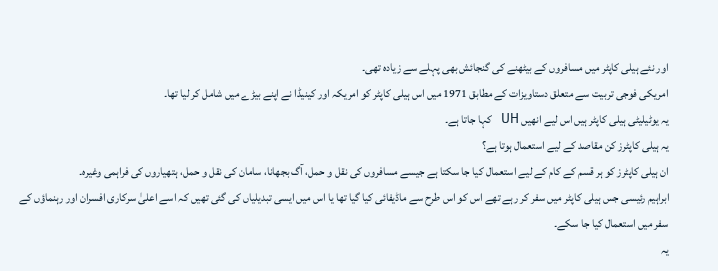اور نئے ہیلی کاپٹر میں مسافروں کے بیٹھنے کی گنجائش بھی پہلے سے زیادہ تھی۔
امریکی فوجی تربیت سے متعلق دستاویزات کے مطابق 1971 میں اس ہیلی کاپٹر کو امریکہ اور کینیڈا نے اپنے بیڑے میں شامل کر لیا تھا۔
یہ یوٹیلیٹی ہیلی کاپٹر ہیں اس لیے انھیں UH کہا جاتا ہے۔
یہ ہیلی کاپٹرز کن مقاصد کے لیے استعمال ہوتا ہے؟
ان ہیلی کاپٹرز کو ہر قسم کے کام کے لیے استعمال کیا جا سکتا ہے جیسے مسافروں کی نقل و حمل، آگ بجھانا، سامان کی نقل و حمل، ہتھیاروں کی فراہمی وغیرہ۔
ابراہیم رئیسی جس ہیلی کاپٹر میں سفر کر رہے تھے اس کو اس طرح سے ماڈیفائی کیا گیا تھا یا اس میں ایسی تبدیلیاں کی گئی تھیں کہ اسے اعلیٰ سرکاری افسران اور رہنماؤں کے سفر میں استعمال کیا جا سکے۔
یہ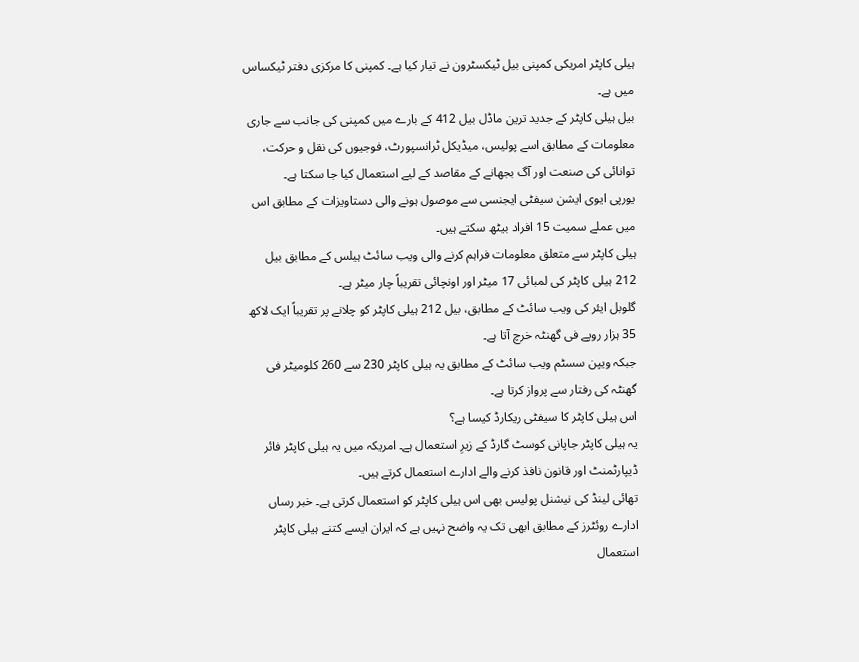ہیلی کاپٹر امریکی کمپنی بیل ٹیکسٹرون نے تیار کیا ہے۔ کمپنی کا مرکزی دفتر ٹیکساس میں ہے۔
بیل ہیلی کاپٹر کے جدید ترین ماڈل بیل 412 کے بارے میں کمپنی کی جانب سے جاری معلومات کے مطابق اسے پولیس، میڈیکل ٹرانسپورٹ، فوجیوں کی نقل و حرکت، توانائی کی صنعت اور آگ بجھانے کے مقاصد کے لیے استعمال کیا جا سکتا ہے۔
یورپی ایوی ایشن سیفٹی ایجنسی سے موصول ہونے والی دستاویزات کے مطابق اس میں عملے سمیت 15 افراد بیٹھ سکتے ہیں۔
ہیلی کاپٹر سے متعلق معلومات فراہم کرنے والی ویب سائٹ ہیلس کے مطابق بیل 212 ہیلی کاپٹر کی لمبائی 17 میٹر اور اونچائی تقریباً چار میٹر ہے۔
گلوبل ایئر کی ویب سائٹ کے مطابق، بیل 212 ہیلی کاپٹر کو چلانے پر تقریباً ایک لاکھ 35 ہزار روپے فی گھنٹہ خرچ آتا ہے۔
جبکہ ویپن سسٹم ویب سائٹ کے مطابق یہ ہیلی کاپٹر 230 سے 260 کلومیٹر فی گھنٹہ کی رفتار سے پرواز کرتا ہے۔
اس ہیلی کاپٹر کا سیفٹی ریکارڈ کیسا ہے؟
یہ ہیلی کاپٹر جاپانی کوسٹ گارڈ کے زیرِ استعمال ہے۔ امریکہ میں یہ ہیلی کاپٹر فائر ڈیپارٹمنٹ اور قانون نافذ کرنے والے ادارے استعمال کرتے ہیں۔
تھائی لینڈ کی نیشنل پولیس بھی اس ہیلی کاپٹر کو استعمال کرتی ہے۔ خبر رساں ادارے روئٹرز کے مطابق ابھی تک یہ واضح نہیں ہے کہ ایران ایسے کتنے ہیلی کاپٹر استعمال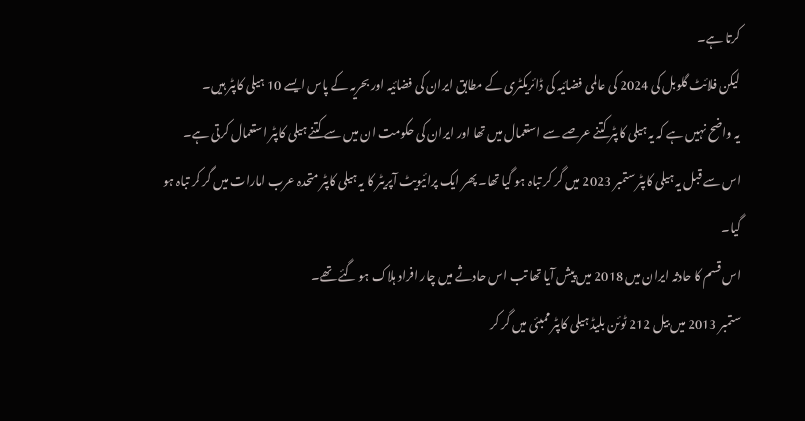کرتا ہے۔
لیکن فلائٹ گلوبل کی 2024 کی عالمی فضائیہ کی ڈائریکٹری کے مطابق ایران کی فضائیہ اور بحریہ کے پاس ایسے 10 ہیلی کاپٹر ہیں۔
یہ واضح نہیں ہے کہ یہ ہیلی کاپٹر کتنے عرصے سے استعمال میں تھا اور ایران کی حکومت ان میں سے کتنے ہیلی کاپٹر استعمال کرتی ہے۔
اس سے قبل یہ ہیلی کاپٹر ستمبر 2023 میں گر کر تباہ ہو گیا تھا۔ پھر ایک پرائیویٹ آپریٹر کا یہ ہیلی کاپٹر متحدہ عرب امارات میں گر کر تباہ ہو گیا۔
اس قسم کا حادثہ ایران میں 2018 میں پیش آیا تھا تب اس حادثے میں چار افراد ہلاک ہو گئے تھے۔
ستمبر 2013 میں بیل 212 ٹوئن بلیڈ ہیلی کاپٹر ممبئی میں گر کر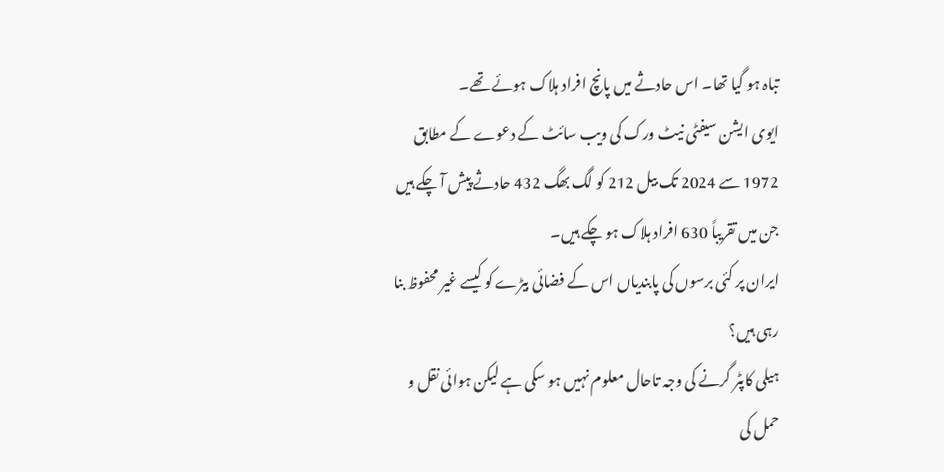تباہ ہو گیا تھا۔ اس حادثے میں پانچ افراد ہلاک ہوئے تھے۔
ایوی ایشن سیفٹی نیٹ ورک کی ویب سائٹ کے دعوے کے مطابق 1972 سے 2024 تک بیل 212 کو لگ بھگ 432 حادثے پیش آ چکے ہیں جن میں تقریباً 630 افراد ہلاک ہو چکے ہیں۔
ایران پر کئی برسوں کی پابندیاں اس کے فضائی بیڑے کو کیسے غیر محفوظ بنا رہی ہیں؟
ہیلی کاپٹر گرنے کی وجہ تاحال معلوم نہیں ہو سکی ہے لیکن ہوائی نقل و حمل کی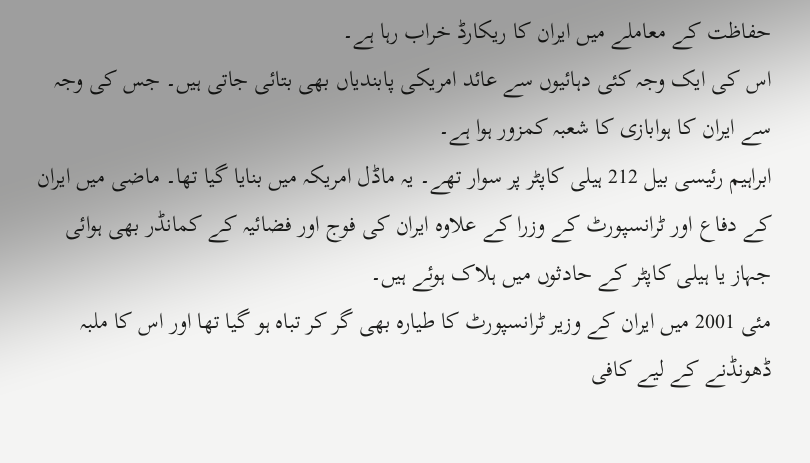حفاظت کے معاملے میں ایران کا ریکارڈ خراب رہا ہے۔
اس کی ایک وجہ کئی دہائیوں سے عائد امریکی پابندیاں بھی بتائی جاتی ہیں۔ جس کی وجہ سے ایران کا ہوابازی کا شعبہ کمزور ہوا ہے۔
ابراہیم رئیسی بیل 212 ہیلی کاپٹر پر سوار تھے۔ یہ ماڈل امریکہ میں بنایا گیا تھا۔ ماضی میں ایران کے دفاع اور ٹرانسپورٹ کے وزرا کے علاوہ ایران کی فوج اور فضائیہ کے کمانڈر بھی ہوائی جہاز یا ہیلی کاپٹر کے حادثوں میں ہلاک ہوئے ہیں۔
مئی 2001 میں ایران کے وزیر ٹرانسپورٹ کا طیارہ بھی گر کر تباہ ہو گیا تھا اور اس کا ملبہ ڈھونڈنے کے لیے کافی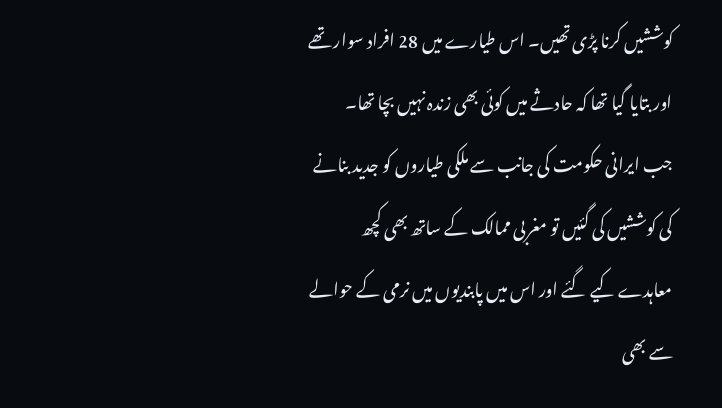کوششیں کرنا پڑی تھیں۔ اس طیارے میں 28 افراد سوار تھے اور بتایا گیا تھا کہ حادثے میں کوئی بھی زندہ نہیں بچا تھا۔
جب ایرانی حکومت کی جانب سے ملکی طیاروں کو جدید بنانے کی کوششیں کی گئیں تو مغربی ممالک کے ساتھ بھی کچھ معاہدے کیے گئے اور اس میں پابندیوں میں نرمی کے حوالے سے بھی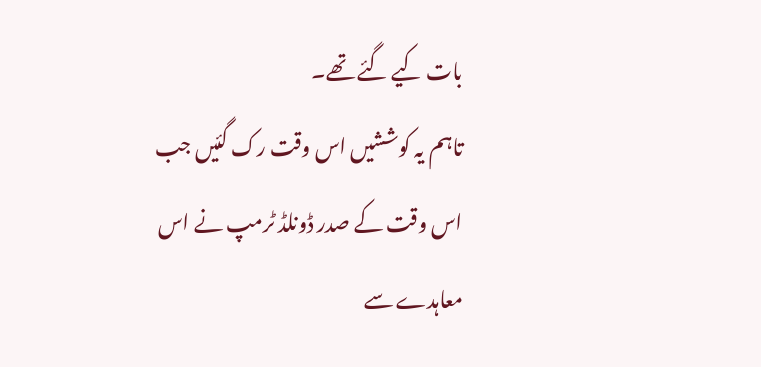بات کیے گئے تھے۔
تاہم یہ کوششیں اس وقت رک گئیں جب اس وقت کے صدر ڈونلڈ ٹرمپ نے اس معاہدے سے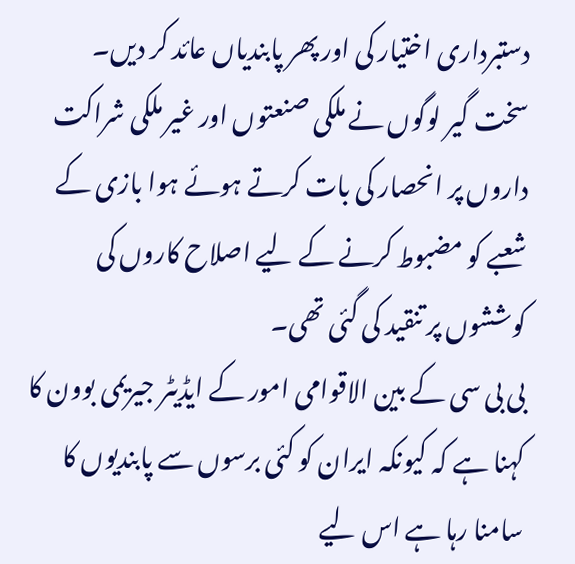دستبرداری اختیار کی اور پھر پابندیاں عائد کر دیں۔
سخت گیر لوگوں نے ملکی صنعتوں اور غیر ملکی شراکت داروں پر انحصار کی بات کرتے ہوئے ہوا بازی کے شعبے کو مضبوط کرنے کے لیے اصلاح کاروں کی کوششوں پر تنقید کی گئی تھی۔
بی بی سی کے بین الاقوامی امور کے ایڈیٹر جیریمی بوون کا کہنا ہے کہ کیونکہ ایران کو کئی برسوں سے پابندیوں کا سامنا رہا ہے اس لیے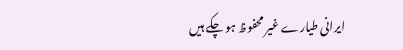ایرانی طیارے غیر محفوظ ہو چکے ہیں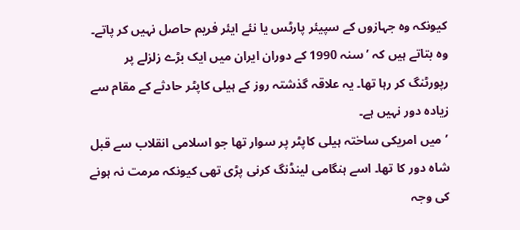کیونکہ وہ جہازوں کے سپیئر پارٹس یا نئے ایئر فریم حاصل نہیں کر پاتے۔
وہ بتاتے ہیں کہ ’سنہ 1990 کے دوران ایران میں ایک بڑے زلزلے پر رپورٹنگ کر رہا تھا۔ یہ علاقہ گذشتہ روز کے ہیلی کاپٹر حادثے کے مقام سے زیادہ دور نہیں ہے۔
’میں امریکی ساختہ ہیلی کاپٹر پر سوار تھا جو اسلامی انقلاب سے قبل شاہ دور کا تھا۔ اسے ہنگامی لینڈنگ کرنی پڑی تھی کیونکہ مرمت نہ ہونے کی وجہ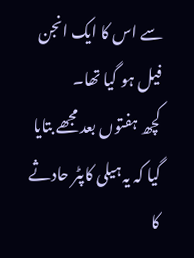سے اس کا ایک انجن فیل ہو گیا تھا۔
کچھ ہفتوں بعد مجھے بتایا گیا کہ یہ ہیلی کاپٹر حادثے کا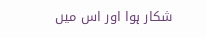شکار ہوا اور اس میں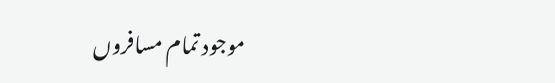موجود تمام مسافروں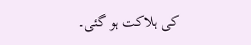کی ہلاکت ہو گئی۔